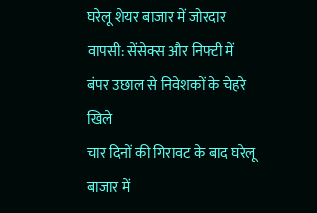घरेलू शेयर बाजार में जोरदार वापसी: सेंसेक्स और निफ्टी में बंपर उछाल से निवेशकों के चेहरे खिले
चार दिनों की गिरावट के बाद घरेलू बाजार में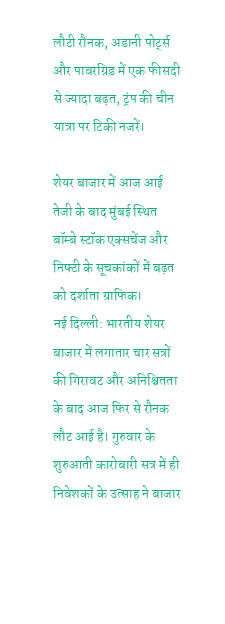लौटी रौनक, अडानी पोर्ट्स और पावरग्रिड में एक फीसदी से ज्यादा बढ़त, ट्रंप की चीन यात्रा पर टिकी नजरें।

शेयर बाजार में आज आई तेजी के बाद मुंबई स्थित बॉम्बे स्टॉक एक्सचेंज और निफ्टी के सूचकांकों में बढ़त को दर्शाता ग्राफिक।
नई दिल्ली: भारतीय शेयर बाजार में लगातार चार सत्रों की गिरावट और अनिश्चितता के बाद आज फिर से रौनक लौट आई है। गुरुवार के शुरुआती कारोबारी सत्र में ही निवेशकों के उत्साह ने बाजार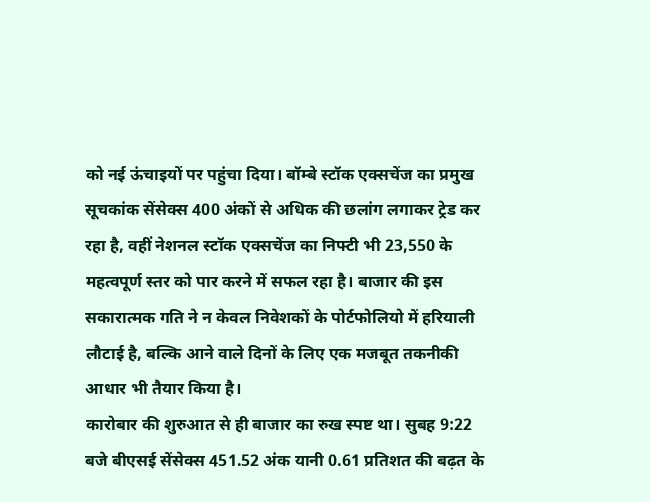को नई ऊंचाइयों पर पहुंचा दिया। बॉम्बे स्टॉक एक्सचेंज का प्रमुख सूचकांक सेंसेक्स 400 अंकों से अधिक की छलांग लगाकर ट्रेड कर रहा है, वहीं नेशनल स्टॉक एक्सचेंज का निफ्टी भी 23,550 के महत्वपूर्ण स्तर को पार करने में सफल रहा है। बाजार की इस सकारात्मक गति ने न केवल निवेशकों के पोर्टफोलियो में हरियाली लौटाई है, बल्कि आने वाले दिनों के लिए एक मजबूत तकनीकी आधार भी तैयार किया है।
कारोबार की शुरुआत से ही बाजार का रुख स्पष्ट था। सुबह 9:22 बजे बीएसई सेंसेक्स 451.52 अंक यानी 0.61 प्रतिशत की बढ़त के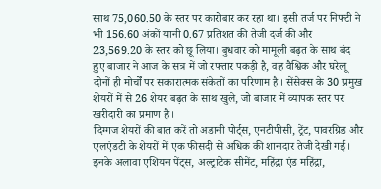साथ 75,060.50 के स्तर पर कारोबार कर रहा था। इसी तर्ज पर निफ्टी ने भी 156.60 अंकों यानी 0.67 प्रतिशत की तेजी दर्ज की और 23,569.20 के स्तर को छू लिया। बुधवार को मामूली बढ़त के साथ बंद हुए बाजार ने आज के सत्र में जो रफ्तार पकड़ी है, वह वैश्विक और घरेलू दोनों ही मोर्चों पर सकारात्मक संकेतों का परिणाम है। सेंसेक्स के 30 प्रमुख शेयरों में से 26 शेयर बढ़त के साथ खुले, जो बाजार में व्यापक स्तर पर खरीदारी का प्रमाण है।
दिग्गज शेयरों की बात करें तो अडानी पोर्ट्स, एनटीपीसी, ट्रेंट, पावरग्रिड और एलएंडटी के शेयरों में एक फीसदी से अधिक की शानदार तेजी देखी गई। इनके अलावा एशियन पेंट्स, अल्ट्राटेक सीमेंट, महिंद्रा एंड महिंद्रा,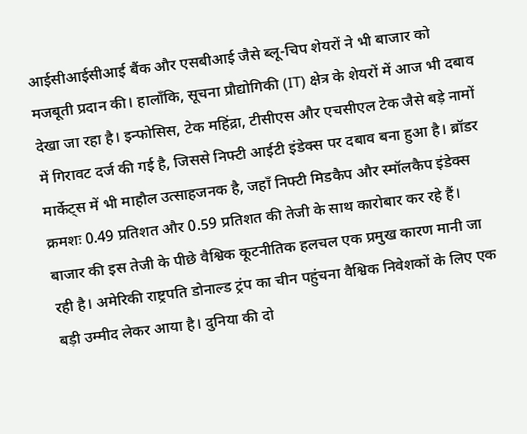आईसीआईसीआई बैंक और एसबीआई जैसे ब्लू-चिप शेयरों ने भी बाजार को मजबूती प्रदान की। हालाँकि, सूचना प्रौद्योगिकी (IT) क्षेत्र के शेयरों में आज भी दबाव देखा जा रहा है। इन्फोसिस, टेक महिंद्रा, टीसीएस और एचसीएल टेक जैसे बड़े नामों में गिरावट दर्ज की गई है, जिससे निफ्टी आईटी इंडेक्स पर दबाव बना हुआ है। ब्रॉडर मार्केट्स में भी माहौल उत्साहजनक है, जहाँ निफ्टी मिडकैप और स्मॉलकैप इंडेक्स क्रमशः 0.49 प्रतिशत और 0.59 प्रतिशत की तेजी के साथ कारोबार कर रहे हैं।
बाजार की इस तेजी के पीछे वैश्विक कूटनीतिक हलचल एक प्रमुख कारण मानी जा रही है। अमेरिकी राष्ट्रपति डोनाल्ड ट्रंप का चीन पहुंचना वैश्विक निवेशकों के लिए एक बड़ी उम्मीद लेकर आया है। दुनिया की दो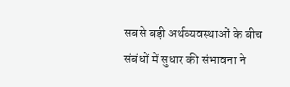सबसे बड़ी अर्थव्यवस्थाओं के बीच संबंधों में सुधार की संभावना ने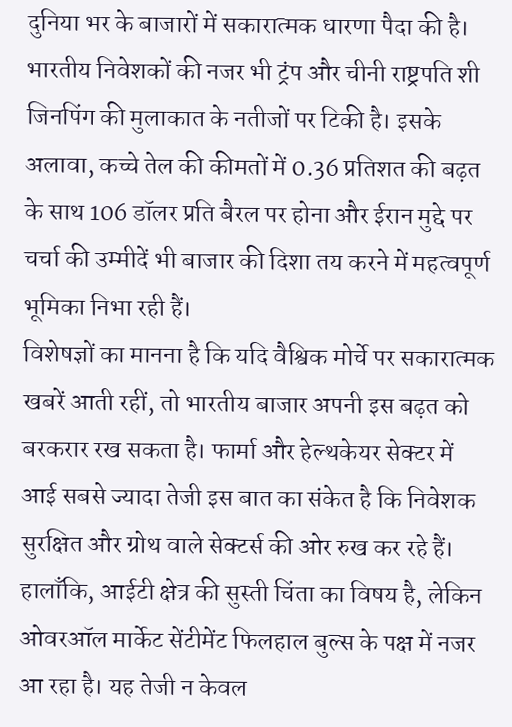दुनिया भर के बाजारों में सकारात्मक धारणा पैदा की है। भारतीय निवेशकों की नजर भी ट्रंप और चीनी राष्ट्रपति शी जिनपिंग की मुलाकात के नतीजों पर टिकी है। इसके अलावा, कच्चे तेल की कीमतों में 0.36 प्रतिशत की बढ़त के साथ 106 डॉलर प्रति बैरल पर होना और ईरान मुद्दे पर चर्चा की उम्मीदें भी बाजार की दिशा तय करने में महत्वपूर्ण भूमिका निभा रही हैं।
विशेषज्ञों का मानना है कि यदि वैश्विक मोर्चे पर सकारात्मक खबरें आती रहीं, तो भारतीय बाजार अपनी इस बढ़त को बरकरार रख सकता है। फार्मा और हेल्थकेयर सेक्टर में आई सबसे ज्यादा तेजी इस बात का संकेत है कि निवेशक सुरक्षित और ग्रोथ वाले सेक्टर्स की ओर रुख कर रहे हैं। हालाँकि, आईटी क्षेत्र की सुस्ती चिंता का विषय है, लेकिन ओवरऑल मार्केट सेंटीमेंट फिलहाल बुल्स के पक्ष में नजर आ रहा है। यह तेजी न केवल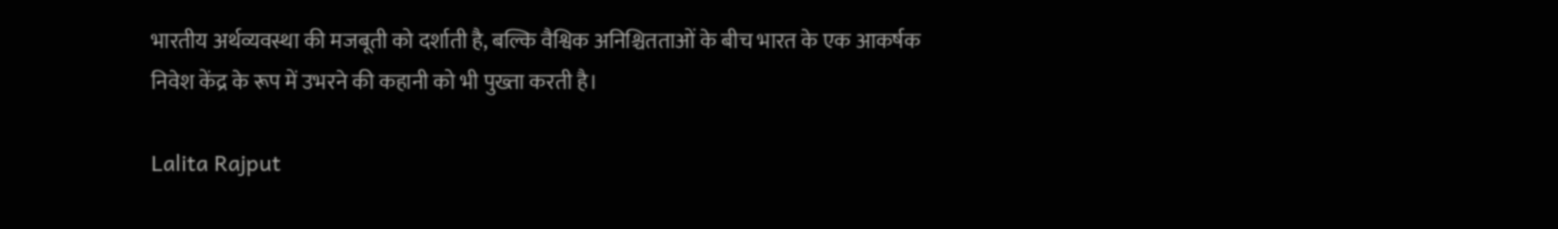भारतीय अर्थव्यवस्था की मजबूती को दर्शाती है, बल्कि वैश्विक अनिश्चितताओं के बीच भारत के एक आकर्षक निवेश केंद्र के रूप में उभरने की कहानी को भी पुख्ता करती है।

Lalita Rajput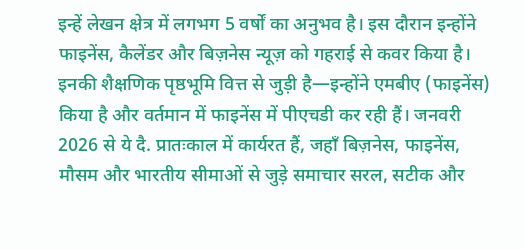इन्हें लेखन क्षेत्र में लगभग 5 वर्षों का अनुभव है। इस दौरान इन्होंने फाइनेंस, कैलेंडर और बिज़नेस न्यूज़ को गहराई से कवर किया है। इनकी शैक्षणिक पृष्ठभूमि वित्त से जुड़ी है—इन्होंने एमबीए (फाइनेंस) किया है और वर्तमान में फाइनेंस में पीएचडी कर रही हैं। जनवरी 2026 से ये दै. प्रातःकाल में कार्यरत हैं, जहाँ बिज़नेस, फाइनेंस, मौसम और भारतीय सीमाओं से जुड़े समाचार सरल, सटीक और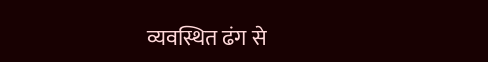व्यवस्थित ढंग से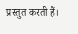प्रस्तुत करती हैं।